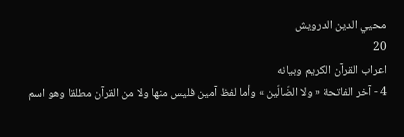محيي الدين الدرويش
20
اعراب القرآن الكريم وبيانه
4 - آخر الفاتحة « ولا الضّالّين » وأما لفظ آمين فليس منها ولا من القرآن مطلقا وهو اسم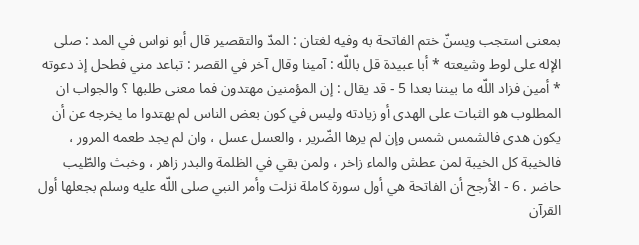بمعنى استجب ويسنّ ختم الفاتحة به وفيه لغتان : المدّ والتقصير قال أبو نواس في المد : صلى الإله على لوط وشيعته * أبا عبيدة قل باللّه : آمينا وقال آخر في القصر : تباعد مني فطحل إذ دعوته * أمين فزاد اللّه ما بيننا بعدا 5 - قد يقال : إن المؤمنين مهتدون فما معنى طلبها ؟ والجواب ان المطلوب هو الثبات على الهدى أو زيادته وليس في كون بعض الناس لم يهتدوا ما يخرجه عن أن يكون هدى فالشمس شمس وإن لم يرها الضّرير ، والعسل عسل ، وان لم يجد طعمه المرور ، فالخيبة كل الخيبة لمن عطش والماء زاخر ، ولمن بقي في الظلمة والبدر زاهر ، وخبث والطّيب حاضر . 6 - الأرجح أن الفاتحة هي أول سورة كاملة نزلت وأمر النبي صلى اللّه عليه وسلم بجعلها أول القرآن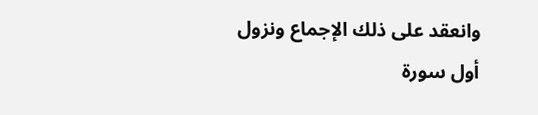وانعقد على ذلك الإجماع ونزول أول سورة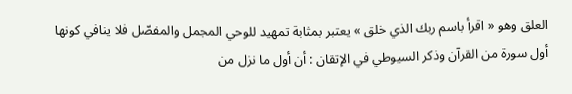العلق وهو « اقرأ باسم ربك الذي خلق » يعتبر بمثابة تمهيد للوحي المجمل والمفصّل فلا ينافي كونها أول سورة من القرآن وذكر السيوطي في الإتقان : أن أول ما نزل من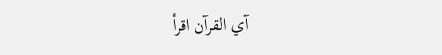آي القرآن اقرأ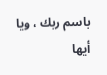باسم ربك ، ويا أيها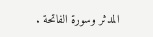المدثر وسورة الفاتحة .